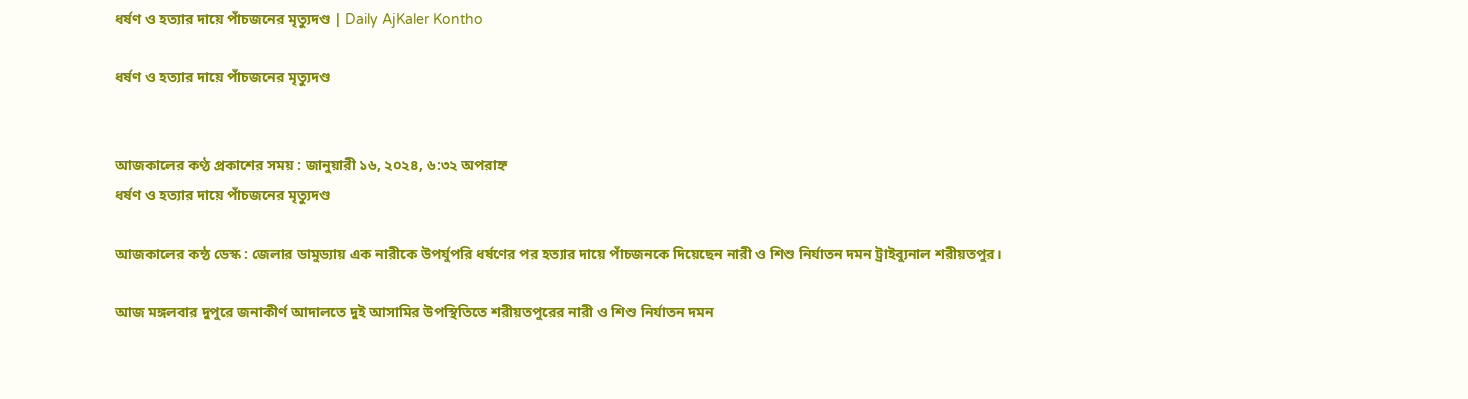ধর্ষণ ও হত্যার দায়ে পাঁচজনের মৃত্যুদণ্ড | Daily AjKaler Kontho

ধর্ষণ ও হত্যার দায়ে পাঁচজনের মৃত্যুদণ্ড


আজকালের কণ্ঠ প্রকাশের সময় : জানুয়ারী ১৬, ২০২৪, ৬:৩২ অপরাহ্ন
ধর্ষণ ও হত্যার দায়ে পাঁচজনের মৃত্যুদণ্ড

আজকালের কন্ঠ ডেস্ক : জেলার ডামুড্যায় এক নারীকে উপর্যুপরি ধর্ষণের পর হত্যার দায়ে পাঁচজনকে দিয়েছেন নারী ও শিশু নির্যাতন দমন ট্রাইব্যুনাল শরীয়তপুর।

আজ মঙ্গলবার দুপুরে জনাকীর্ণ আদালতে দুই আসামির উপস্থিতিতে শরীয়তপুরের নারী ও শিশু নির্যাতন দমন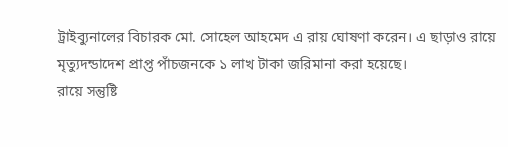ট্রাইব্যুনালের বিচারক মো. সোহেল আহমেদ এ রায় ঘোষণা করেন। এ ছাড়াও রায়ে মৃত্যুদন্ডাদেশ প্রাপ্ত পাঁচজনকে ১ লাখ টাকা জরিমানা করা হয়েছে।
রায়ে সন্তুষ্টি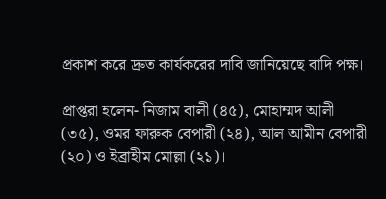প্রকাশ করে দ্রুত কার্যকরের দাবি জানিয়েছে বাদি পক্ষ।

প্রাপ্তরা হলেন- নিজাম বালী (৪৫), মোহাম্মদ আলী (৩৫), ওমর ফারুক বেপারী (২৪), আল আমীন বেপারী (২০) ও ইব্রাহীম মোল্লা (২১)।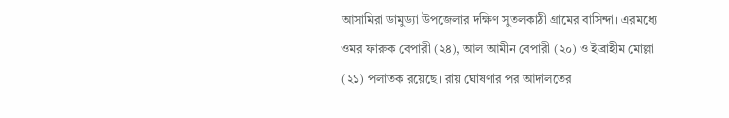আসামিরা ডামুড্যা উপজেলার দক্ষিণ সুতলকাঠী গ্রামের বাসিন্দা। এরমধ্যে ওমর ফারুক বেপারী (২৪), আল আমীন বেপারী (২০) ও ইব্রাহীম মোল্লা (২১) পলাতক রয়েছে। রায় ঘোষণার পর আদালতের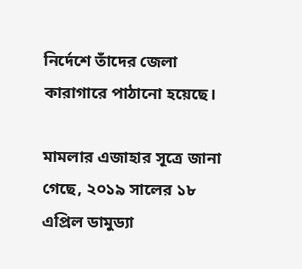নির্দেশে তাঁদের জেলা কারাগারে পাঠানো হয়েছে।

মামলার এজাহার সূত্রে জানা গেছে, ২০১৯ সালের ১৮ এপ্রিল ডামুড্যা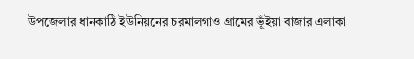উপজেলার ধানকাঠি ইউনিয়নের চরমালগাও গ্রামের ভূঁইয়া বাজার এলাকা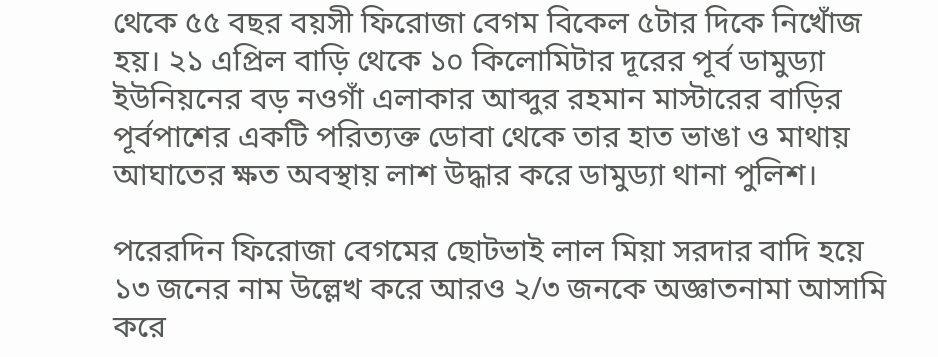থেকে ৫৫ বছর বয়সী ফিরোজা বেগম বিকেল ৫টার দিকে নিখোঁজ হয়। ২১ এপ্রিল বাড়ি থেকে ১০ কিলোমিটার দূরের পূর্ব ডামুড্যা ইউনিয়নের বড় নওগাঁ এলাকার আব্দুর রহমান মাস্টারের বাড়ির পূর্বপাশের একটি পরিত্যক্ত ডোবা থেকে তার হাত ভাঙা ও মাথায় আঘাতের ক্ষত অবস্থায় লাশ উদ্ধার করে ডামুড্যা থানা পুলিশ।

পরেরদিন ফিরোজা বেগমের ছোটভাই লাল মিয়া সরদার বাদি হয়ে ১৩ জনের নাম উল্লেখ করে আরও ২/৩ জনকে অজ্ঞাতনামা আসামি করে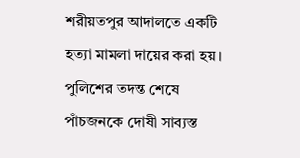শরীয়তপুর আদালতে একটি হত্যা মামলা দায়ের করা হয়। পুলিশের তদন্ত শেষে পাঁচজনকে দোষী সাব্যস্ত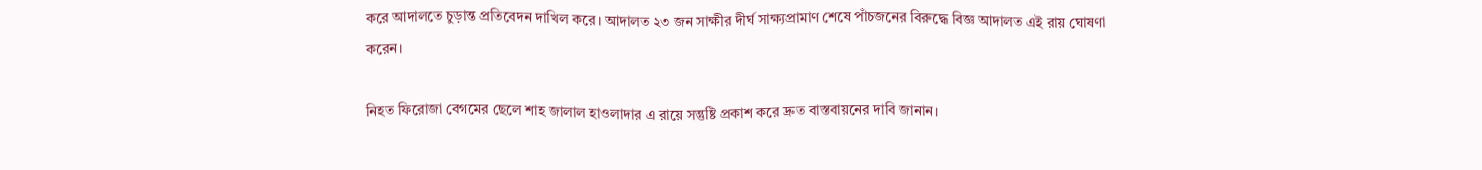করে আদালতে চুড়ান্ত প্রতিবেদন দাখিল করে। আদালত ২৩ জন সাক্ষীর দীর্ঘ সাক্ষ্যপ্রামাণ শেষে পাঁচজনের বিরুদ্ধে বিজ্ঞ আদালত এই রায় ঘোষণা করেন।

নিহত ফিরোজা বেগমের ছেলে শাহ জালাল হাওলাদার এ রায়ে সন্তুষ্টি প্রকাশ করে দ্রুত বাস্তবায়নের দাবি জানান।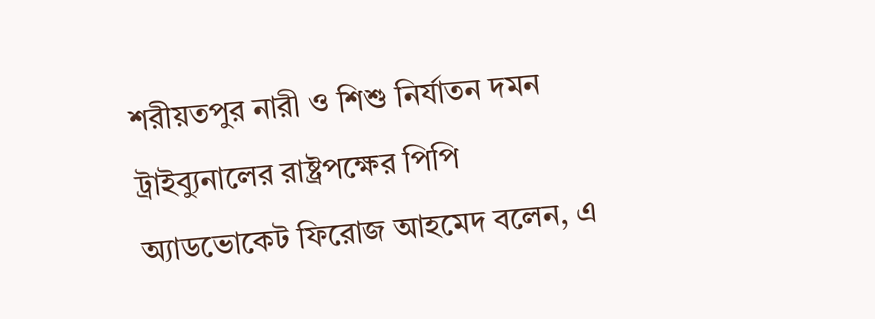শরীয়তপুর নারী ও শিশু নির্যাতন দমন ট্রাইব্যুনালের রাষ্ট্রপক্ষের পিপি অ্যাডভোকেট ফিরোজ আহমেদ বলেন, এ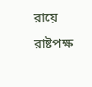রায়ে রাষ্টপক্ষ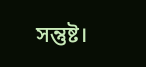সন্তুষ্ট।